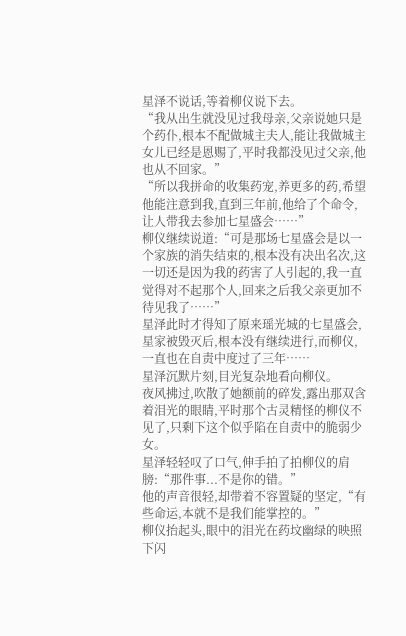星泽不说话,等着柳仪说下去。
“我从出生就没见过我母亲,父亲说她只是个药仆,根本不配做城主夫人,能让我做城主女儿已经是恩赐了,平时我都没见过父亲,他也从不回家。”
“所以我拼命的收集药宠,养更多的药,希望他能注意到我,直到三年前,他给了个命令,让人带我去参加七星盛会……”
柳仪继续说道:“可是那场七星盛会是以一个家族的消失结束的,根本没有决出名次,这一切还是因为我的药害了人引起的,我一直觉得对不起那个人,回来之后我父亲更加不待见我了……”
星泽此时才得知了原来瑶光城的七星盛会,星家被毁灭后,根本没有继续进行,而柳仪,一直也在自责中度过了三年……
星泽沉默片刻,目光复杂地看向柳仪。
夜风拂过,吹散了她额前的碎发,露出那双含着泪光的眼睛,平时那个古灵精怪的柳仪不见了,只剩下这个似乎陷在自责中的脆弱少女。
星泽轻轻叹了口气,伸手拍了拍柳仪的肩膀:“那件事...不是你的错。”
他的声音很轻,却带着不容置疑的坚定,“有些命运,本就不是我们能掌控的。”
柳仪抬起头,眼中的泪光在药坟幽绿的映照下闪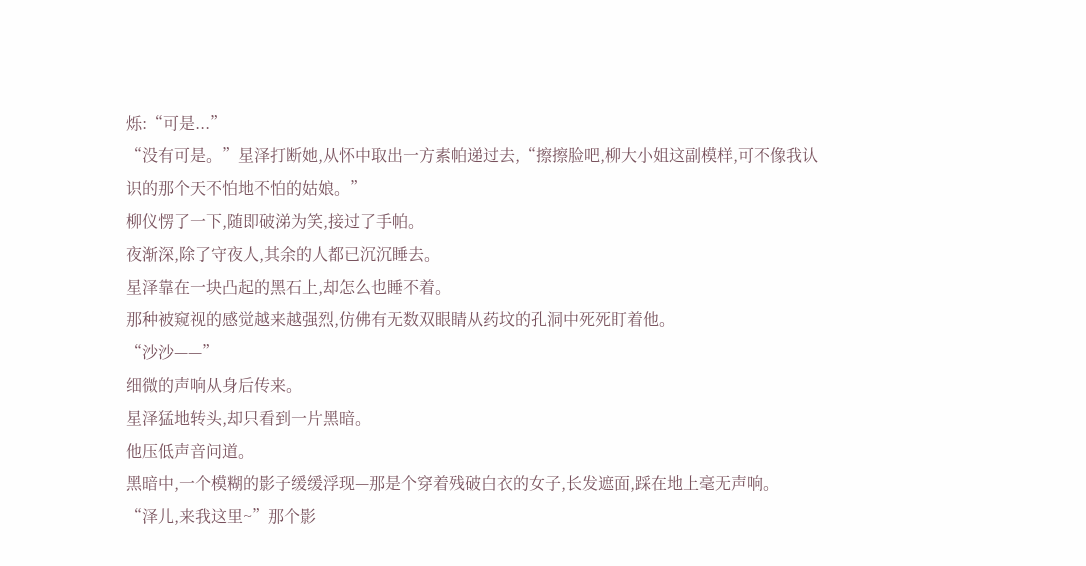烁:“可是...”
“没有可是。”星泽打断她,从怀中取出一方素帕递过去,“擦擦脸吧,柳大小姐这副模样,可不像我认识的那个天不怕地不怕的姑娘。”
柳仪愣了一下,随即破涕为笑,接过了手帕。
夜渐深,除了守夜人,其余的人都已沉沉睡去。
星泽靠在一块凸起的黑石上,却怎么也睡不着。
那种被窥视的感觉越来越强烈,仿佛有无数双眼睛从药坟的孔洞中死死盯着他。
“沙沙——”
细微的声响从身后传来。
星泽猛地转头,却只看到一片黑暗。
他压低声音问道。
黑暗中,一个模糊的影子缓缓浮现—那是个穿着残破白衣的女子,长发遮面,踩在地上毫无声响。
“泽儿,来我这里~”那个影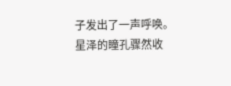子发出了一声呼唤。
星泽的瞳孔骤然收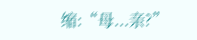缩:“母...亲?”